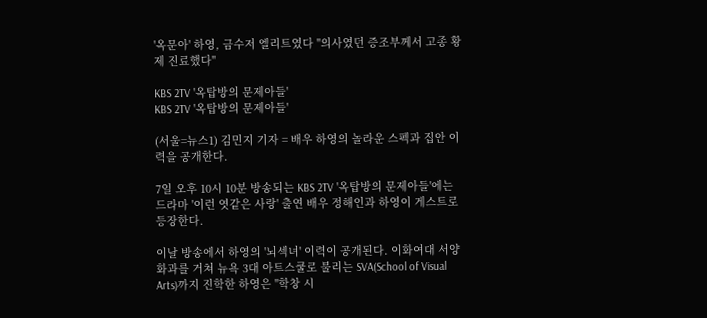'옥문아' 하영, 금수저 엘리트였다 "의사였던 증조부께서 고종 황제 진료했다"

KBS 2TV '옥탑방의 문제아들'
KBS 2TV '옥탑방의 문제아들'

(서울=뉴스1) 김민지 기자 = 배우 하영의 놀라운 스펙과 집안 이력을 공개한다.

7일 오후 10시 10분 방송되는 KBS 2TV '옥탑방의 문제아들'에는 드라마 '이런 엿같은 사랑' 출연 배우 정해인과 하영이 게스트로 등장한다.

이날 방송에서 하영의 '뇌섹녀' 이력이 공개된다. 이화여대 서양화과를 거쳐 뉴욕 3대 아트스쿨로 불리는 SVA(School of Visual Arts)까지 진학한 하영은 "학창 시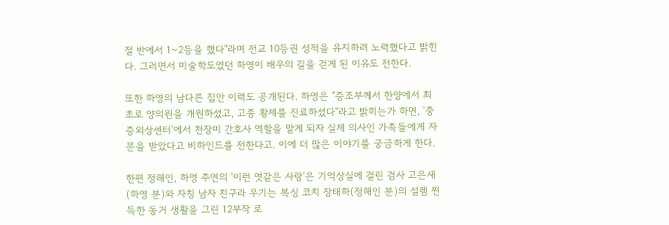절 반에서 1~2등을 했다"라며 전교 10등권 성적을 유지하려 노력했다고 밝힌다. 그러면서 미술학도였던 하영이 배우의 길을 걷게 된 이유도 전한다.

또한 하영의 남다른 집안 이력도 공개된다. 하영은 "증조부께서 한양에서 최초로 양의원을 개원하셨고, 고종 황제를 진료하셨다"라고 밝히는가 하면, '중증외상센터'에서 천장미 간호사 역할을 맡게 되자 실제 의사인 가족들에게 자문을 받았다고 비하인드를 전한다고. 이에 더 많은 이야기를 궁금하게 한다.

한편 정해인, 하영 주연의 '이런 엿같은 사랑'은 기억상실에 걸린 검사 고은새(하영 분)와 자칭 남자 친구라 우기는 복싱 코치 장태하(정해인 분)의 설렘 찐득한 동거 생활을 그린 12부작 로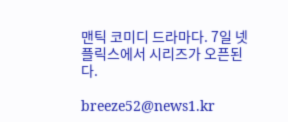맨틱 코미디 드라마다. 7일 넷플릭스에서 시리즈가 오픈된다.

breeze52@news1.kr